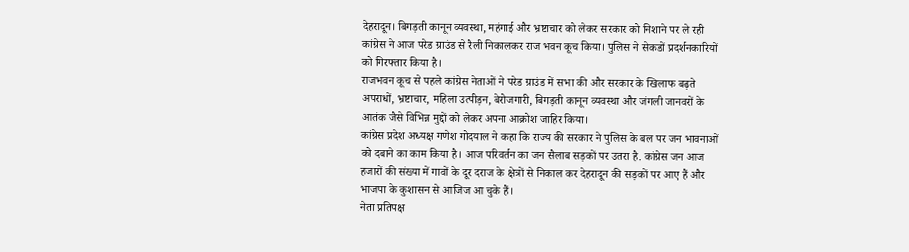देहरादून। बिगड़ती कानून व्यवस्था, महंगाई और भ्रष्टाचार को लेकर सरकार को निशाने पर ले रही कांग्रेस ने आज परेड ग्राउंड से रैली निकालकर राज भवन कूच किया। पुलिस ने सेकडों प्रदर्शनकारियों को गिरफ्तार किया है।
राजभवन कूच से पहले कांग्रेस नेताओं ने परेड ग्राउंड में सभा की और सरकार के खिलाफ बढ़ते अपराधों, भ्रष्टाचार, महिला उत्पीड़न, बेरोजगारी, बिगड़ती कानून व्यवस्था और जंगली जानवरों के आतंक जैसे विभिन्न मुद्दों को लेकर अपना आक्रोश जाहिर किया।
कांग्रेस प्रदेश अध्यक्ष गणेश गोदयाल ने कहा कि राज्य की सरकार ने पुलिस के बल पर जन भावनाओं को दबाने का काम किया है। आज परिवर्तन का जन सैलाब सड़कों पर उतरा है. कांग्रेस जन आज हजारों की संख्या में गावों के दूर दराज के क्षेत्रों से निकाल कर देहरादून की सड़कों पर आए हैं और भाजपा के कुशासन से आजिज आ चुके हैं।
नेता प्रतिपक्ष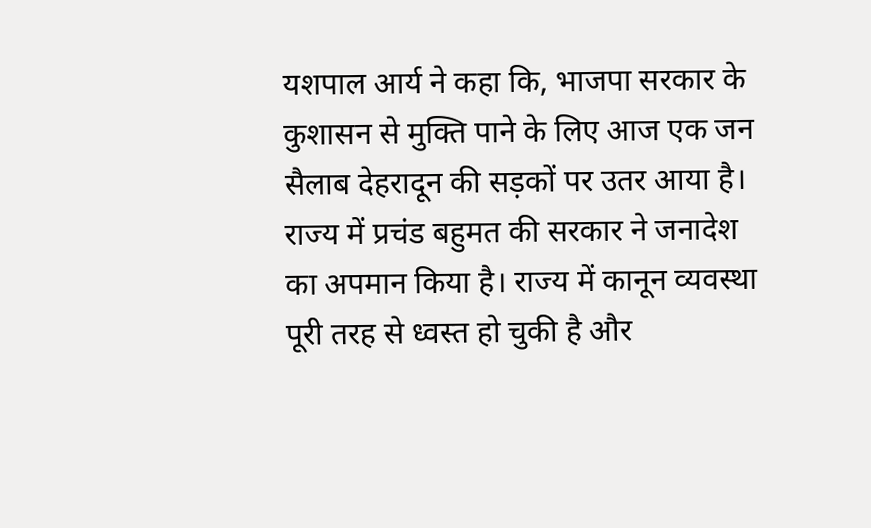यशपाल आर्य ने कहा कि, भाजपा सरकार के कुशासन से मुक्ति पाने के लिए आज एक जन सैलाब देहरादून की सड़कों पर उतर आया है। राज्य में प्रचंड बहुमत की सरकार ने जनादेश का अपमान किया है। राज्य में कानून व्यवस्था पूरी तरह से ध्वस्त हो चुकी है और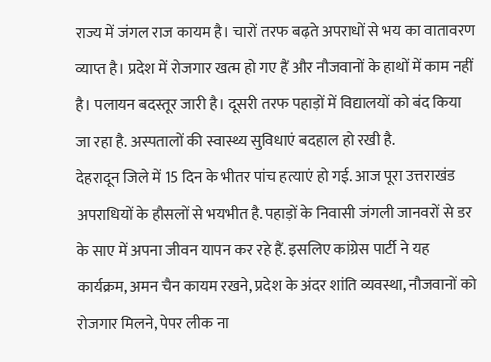राज्य में जंगल राज कायम है। चारों तरफ बढ़ते अपराधों से भय का वातावरण व्याप्त है। प्रदेश में रोजगार खत्म हो गए हैं और नौजवानों के हाथों में काम नहीं है। पलायन बदस्तूर जारी है। दूसरी तरफ पहाड़ों में विद्यालयों को बंद किया जा रहा है. अस्पतालों की स्वास्थ्य सुविधाएं बदहाल हो रखी है.
देहरादून जिले में 15 दिन के भीतर पांच हत्याएं हो गई. आज पूरा उत्तराखंड अपराधियों के हौसलों से भयभीत है. पहाड़ों के निवासी जंगली जानवरों से डर के साए में अपना जीवन यापन कर रहे हैं. इसलिए कांग्रेस पार्टी ने यह कार्यक्रम, अमन चैन कायम रखने, प्रदेश के अंदर शांति व्यवस्था, नौजवानों को रोजगार मिलने, पेपर लीक ना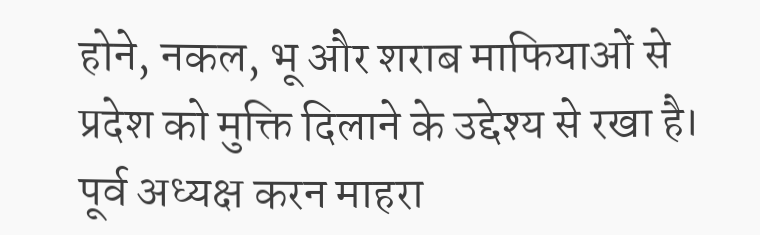होने, नकल, भू और शराब माफियाओं से प्रदेश को मुक्ति दिलाने के उद्देश्य से रखा है।
पूर्व अध्यक्ष करन माहरा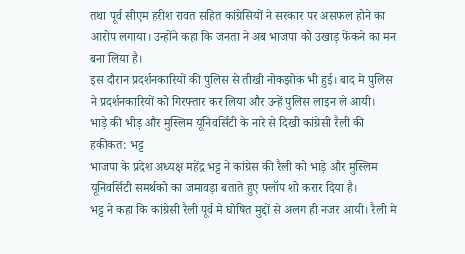तथा पूर्व सीएम हरीश रावत सहित कांग्रेसियों ने सरकार पर असफल होने का आरोप लगाया। उन्होंने कहा कि जनता ने अब भाजपा को उखाड़ फेंकने का मन बना लिया है।
इस दौरान प्रदर्शनकारियों की पुलिस से तीखी नोकझोक भी हुई। बाद मे पुलिस ने प्रदर्शनकारियों को गिरफ्तार कर लिया और उन्हें पुलिस लाइन ले आयी।
भाड़े की भीड़ और मुस्लिम यूनिवर्सिटी के नारे से दिखी कांग्रेसी रैली की हकीकत: भट्ट
भाजपा के प्रदेश अध्यक्ष महेंद्र भट्ट ने कांग्रेस की रैली को भाड़े और मुस्लिम यूनिवर्सिटी समर्थको का जमावड़ा बताते हुए फ्लॉप शो करार दिया है।
भट्ट ने कहा कि कांग्रेसी रैली पूर्व मे घोषित मुद्दों से अलग ही नजर आयी। रैली मे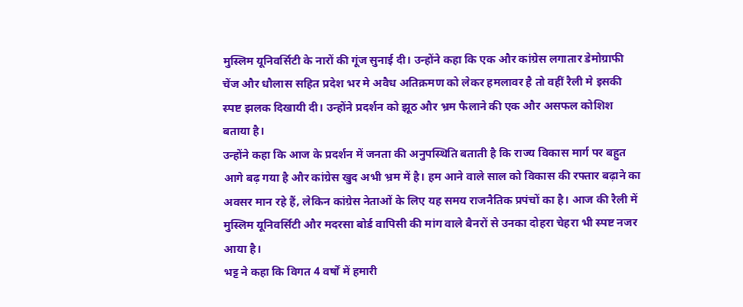मुस्लिम यूनिवर्सिटी के नारों की गूंज सुनाई दी। उन्होंने कहा कि एक और कांग्रेस लगातार डेमोग्राफी चेंज और धौलास सहित प्रदेश भर मे अवैध अतिक्रमण को लेकर हमलावर है तो वहीं रैली मे इसकी स्पष्ट झलक दिखायी दी। उन्होंने प्रदर्शन को झूठ और भ्रम फैलाने की एक और असफल कोशिश बताया है।
उन्होंने कहा कि आज के प्रदर्शन में जनता की अनुपस्थिति बताती है कि राज्य विकास मार्ग पर बहुत आगे बढ़ गया है और कांग्रेस खुद अभी भ्रम में है। हम आने वाले साल को विकास की रफ्तार बढ़ाने का अवसर मान रहे हैं, लेकिन कांग्रेस नेताओं के लिए यह समय राजनैतिक प्रपंचों का है। आज की रैली में मुस्लिम यूनिवर्सिटी और मदरसा बोर्ड वापिसी की मांग वाले बैनरों से उनका दोहरा चेहरा भी स्पष्ट नजर आया है।
भट्ट ने कहा कि विगत 4 वर्षों में हमारी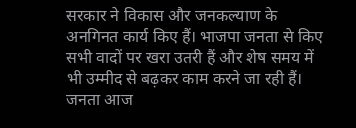सरकार ने विकास और जनकल्याण के अनगिनत कार्य किए हैं। भाजपा जनता से किए सभी वादों पर खरा उतरी हैं और शेष समय में भी उम्मीद से बढ़कर काम करने जा रही हैं। जनता आज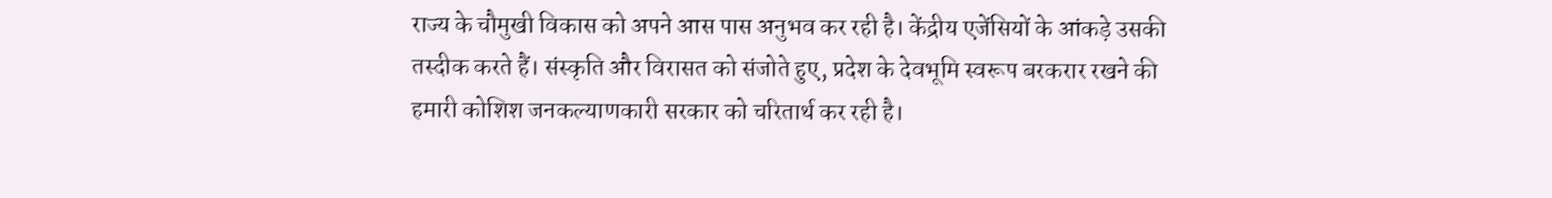राज्य के चौमुखी विकास को अपने आस पास अनुभव कर रही है। केंद्रीय एजेंसियों के आंकड़े उसकी तस्दीक करते हैं। संस्कृति और विरासत को संजोते हुए, प्रदेश के देवभूमि स्वरूप बरकरार रखने की हमारी कोशिश जनकल्याणकारी सरकार को चरितार्थ कर रही है।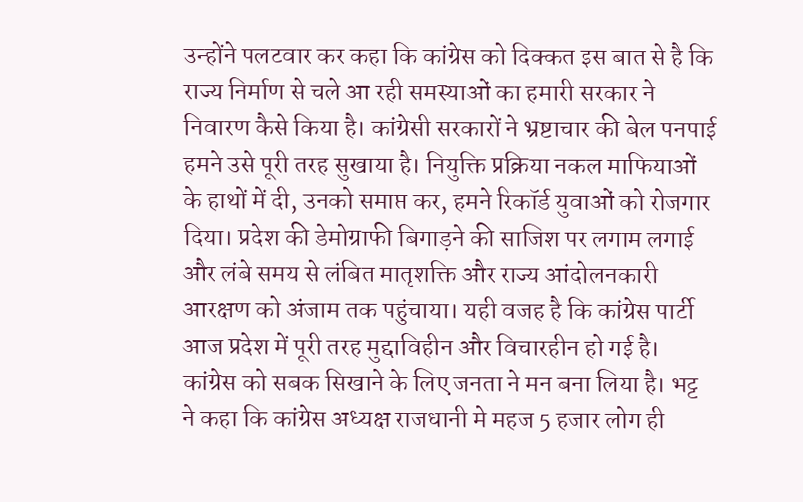उन्होंने पलटवार कर कहा कि कांग्रेस को दिक्कत इस बात से है कि राज्य निर्माण से चले आ रही समस्याओं का हमारी सरकार ने निवारण कैसे किया है। कांग्रेसी सरकारों ने भ्रष्टाचार की बेल पनपाई हमने उसे पूरी तरह सुखाया है। नियुक्ति प्रक्रिया नकल माफियाओं के हाथों में दी, उनको समाप्त कर, हमने रिकॉर्ड युवाओं को रोजगार दिया। प्रदेश की डेमोग्राफी बिगाड़ने की साजिश पर लगाम लगाई और लंबे समय से लंबित मातृशक्ति और राज्य आंदोलनकारी आरक्षण को अंजाम तक पहुंचाया। यही वजह है कि कांग्रेस पार्टी आज प्रदेश में पूरी तरह मुद्दाविहीन और विचारहीन हो गई है।
कांग्रेस को सबक सिखाने के लिए जनता ने मन बना लिया है। भट्ट ने कहा कि कांग्रेस अध्यक्ष राजधानी मे महज 5 हजार लोग ही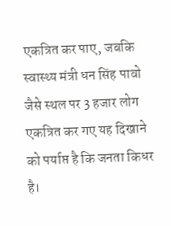एकत्रित कर पाए, जबकि स्वास्थ्य मंत्री धन सिंह पावो जैसे स्थल पर 3 हजार लोग एकत्रित कर गए यह दिखाने को पर्याप्त है कि जनता किधर है।